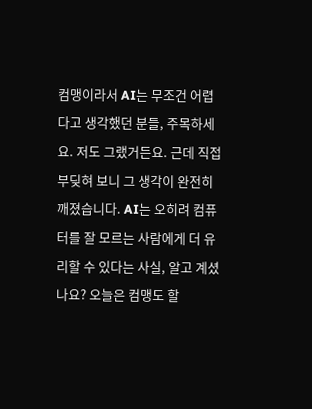컴맹이라서 AI는 무조건 어렵다고 생각했던 분들, 주목하세요. 저도 그랬거든요. 근데 직접 부딪혀 보니 그 생각이 완전히 깨졌습니다. AI는 오히려 컴퓨터를 잘 모르는 사람에게 더 유리할 수 있다는 사실, 알고 계셨나요? 오늘은 컴맹도 할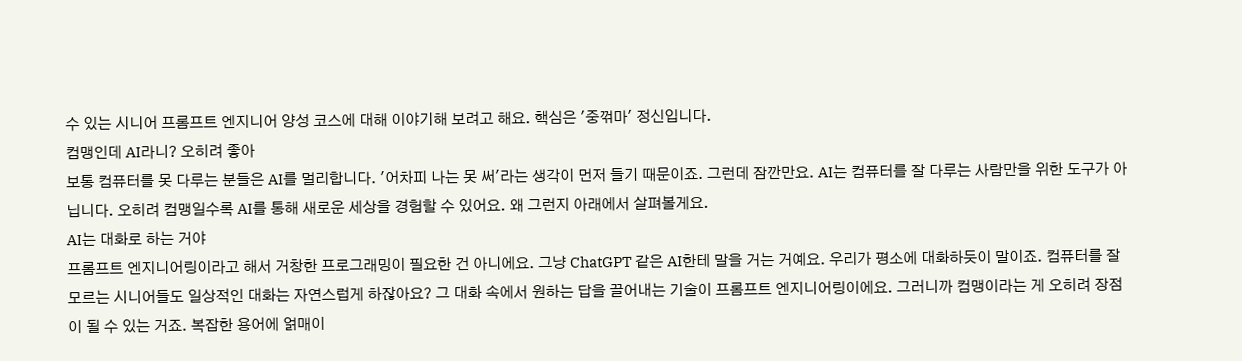수 있는 시니어 프롬프트 엔지니어 양성 코스에 대해 이야기해 보려고 해요. 핵심은 '중꺾마' 정신입니다.
컴맹인데 AI라니? 오히려 좋아
보통 컴퓨터를 못 다루는 분들은 AI를 멀리합니다. '어차피 나는 못 써'라는 생각이 먼저 들기 때문이죠. 그런데 잠깐만요. AI는 컴퓨터를 잘 다루는 사람만을 위한 도구가 아닙니다. 오히려 컴맹일수록 AI를 통해 새로운 세상을 경험할 수 있어요. 왜 그런지 아래에서 살펴볼게요.
AI는 대화로 하는 거야
프롬프트 엔지니어링이라고 해서 거창한 프로그래밍이 필요한 건 아니에요. 그냥 ChatGPT 같은 AI한테 말을 거는 거예요. 우리가 평소에 대화하듯이 말이죠. 컴퓨터를 잘 모르는 시니어들도 일상적인 대화는 자연스럽게 하잖아요? 그 대화 속에서 원하는 답을 끌어내는 기술이 프롬프트 엔지니어링이에요. 그러니까 컴맹이라는 게 오히려 장점이 될 수 있는 거죠. 복잡한 용어에 얽매이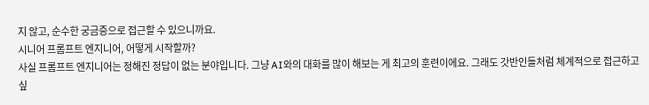지 않고, 순수한 궁금증으로 접근할 수 있으니까요.
시니어 프롬프트 엔지니어, 어떻게 시작할까?
사실 프롬프트 엔지니어는 정해진 정답이 없는 분야입니다. 그냥 AI와의 대화를 많이 해보는 게 최고의 훈련이에요. 그래도 갓반인들처럼 체계적으로 접근하고 싶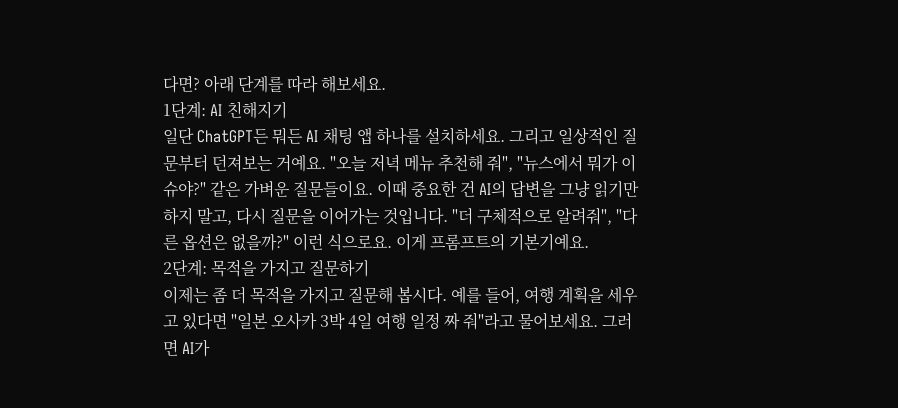다면? 아래 단계를 따라 해보세요.
1단계: AI 친해지기
일단 ChatGPT든 뭐든 AI 채팅 앱 하나를 설치하세요. 그리고 일상적인 질문부터 던져보는 거예요. "오늘 저녁 메뉴 추천해 줘", "뉴스에서 뭐가 이슈야?" 같은 가벼운 질문들이요. 이때 중요한 건 AI의 답변을 그냥 읽기만 하지 말고, 다시 질문을 이어가는 것입니다. "더 구체적으로 알려줘", "다른 옵션은 없을까?" 이런 식으로요. 이게 프롬프트의 기본기예요.
2단계: 목적을 가지고 질문하기
이제는 좀 더 목적을 가지고 질문해 봅시다. 예를 들어, 여행 계획을 세우고 있다면 "일본 오사카 3박 4일 여행 일정 짜 줘"라고 물어보세요. 그러면 AI가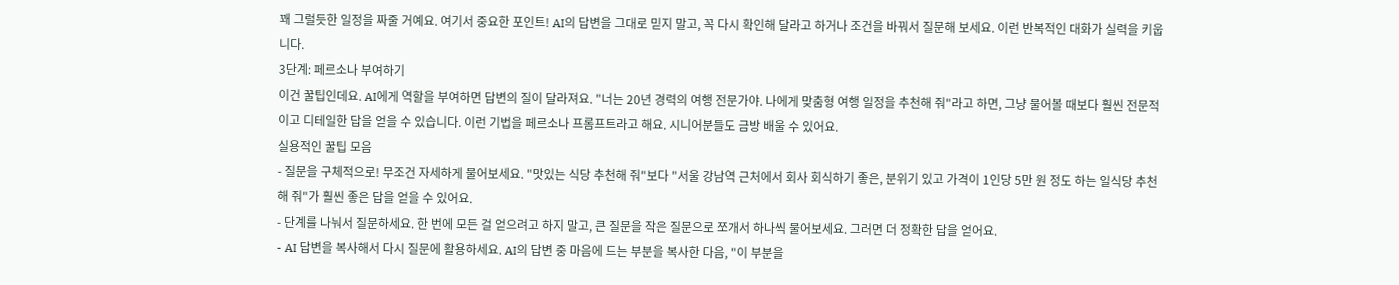꽤 그럴듯한 일정을 짜줄 거예요. 여기서 중요한 포인트! AI의 답변을 그대로 믿지 말고, 꼭 다시 확인해 달라고 하거나 조건을 바꿔서 질문해 보세요. 이런 반복적인 대화가 실력을 키웁니다.
3단계: 페르소나 부여하기
이건 꿀팁인데요. AI에게 역할을 부여하면 답변의 질이 달라져요. "너는 20년 경력의 여행 전문가야. 나에게 맞춤형 여행 일정을 추천해 줘"라고 하면, 그냥 물어볼 때보다 훨씬 전문적이고 디테일한 답을 얻을 수 있습니다. 이런 기법을 페르소나 프롬프트라고 해요. 시니어분들도 금방 배울 수 있어요.
실용적인 꿀팁 모음
- 질문을 구체적으로! 무조건 자세하게 물어보세요. "맛있는 식당 추천해 줘"보다 "서울 강남역 근처에서 회사 회식하기 좋은, 분위기 있고 가격이 1인당 5만 원 정도 하는 일식당 추천해 줘"가 훨씬 좋은 답을 얻을 수 있어요.
- 단계를 나눠서 질문하세요. 한 번에 모든 걸 얻으려고 하지 말고, 큰 질문을 작은 질문으로 쪼개서 하나씩 물어보세요. 그러면 더 정확한 답을 얻어요.
- AI 답변을 복사해서 다시 질문에 활용하세요. AI의 답변 중 마음에 드는 부분을 복사한 다음, "이 부분을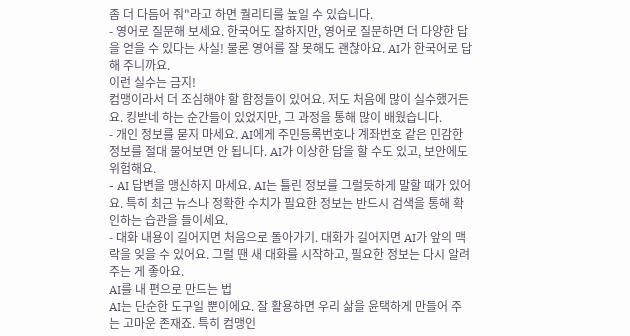좀 더 다듬어 줘"라고 하면 퀄리티를 높일 수 있습니다.
- 영어로 질문해 보세요. 한국어도 잘하지만, 영어로 질문하면 더 다양한 답을 얻을 수 있다는 사실! 물론 영어를 잘 못해도 괜찮아요. AI가 한국어로 답해 주니까요.
이런 실수는 금지!
컴맹이라서 더 조심해야 할 함정들이 있어요. 저도 처음에 많이 실수했거든요. 킹받네 하는 순간들이 있었지만, 그 과정을 통해 많이 배웠습니다.
- 개인 정보를 묻지 마세요. AI에게 주민등록번호나 계좌번호 같은 민감한 정보를 절대 물어보면 안 됩니다. AI가 이상한 답을 할 수도 있고, 보안에도 위험해요.
- AI 답변을 맹신하지 마세요. AI는 틀린 정보를 그럴듯하게 말할 때가 있어요. 특히 최근 뉴스나 정확한 수치가 필요한 정보는 반드시 검색을 통해 확인하는 습관을 들이세요.
- 대화 내용이 길어지면 처음으로 돌아가기. 대화가 길어지면 AI가 앞의 맥락을 잊을 수 있어요. 그럴 땐 새 대화를 시작하고, 필요한 정보는 다시 알려주는 게 좋아요.
AI를 내 편으로 만드는 법
AI는 단순한 도구일 뿐이에요. 잘 활용하면 우리 삶을 윤택하게 만들어 주는 고마운 존재죠. 특히 컴맹인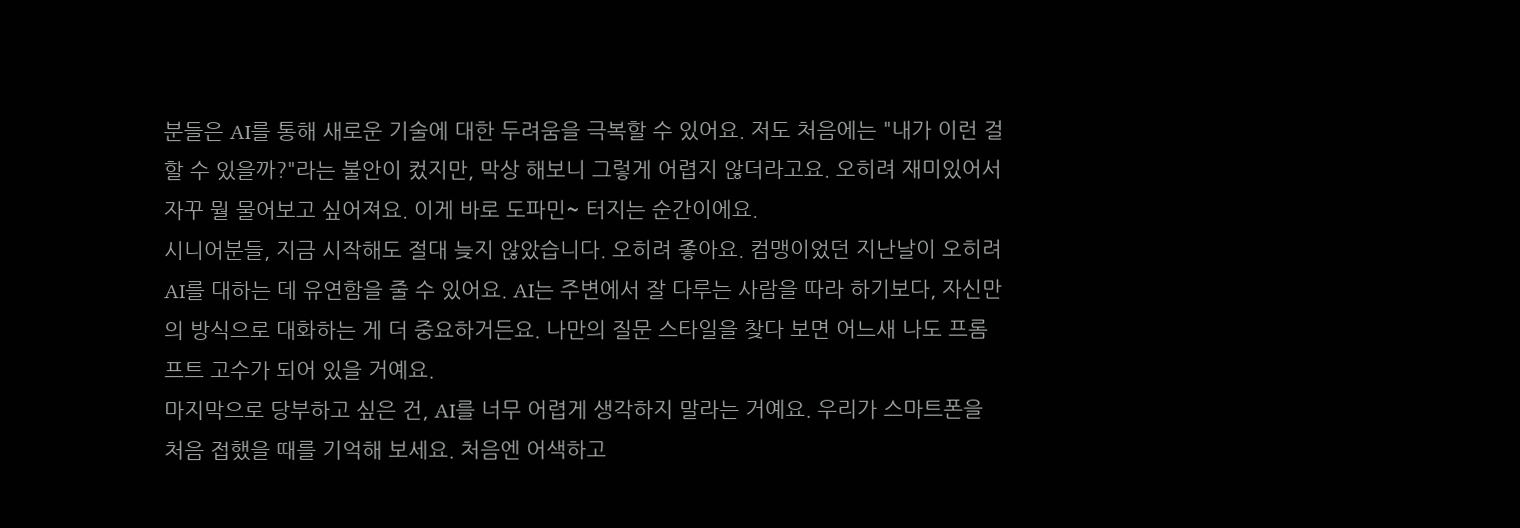분들은 AI를 통해 새로운 기술에 대한 두려움을 극복할 수 있어요. 저도 처음에는 "내가 이런 걸 할 수 있을까?"라는 불안이 컸지만, 막상 해보니 그렇게 어렵지 않더라고요. 오히려 재미있어서 자꾸 뭘 물어보고 싶어져요. 이게 바로 도파민~ 터지는 순간이에요.
시니어분들, 지금 시작해도 절대 늦지 않았습니다. 오히려 좋아요. 컴맹이었던 지난날이 오히려 AI를 대하는 데 유연함을 줄 수 있어요. AI는 주변에서 잘 다루는 사람을 따라 하기보다, 자신만의 방식으로 대화하는 게 더 중요하거든요. 나만의 질문 스타일을 찾다 보면 어느새 나도 프롬프트 고수가 되어 있을 거예요.
마지막으로 당부하고 싶은 건, AI를 너무 어렵게 생각하지 말라는 거예요. 우리가 스마트폰을 처음 접했을 때를 기억해 보세요. 처음엔 어색하고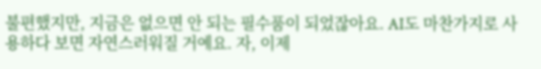불편했지만, 지금은 없으면 안 되는 필수품이 되었잖아요. AI도 마찬가지로 사용하다 보면 자연스러워질 거예요. 자, 이제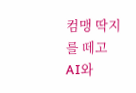컴맹 딱지를 떼고 AI와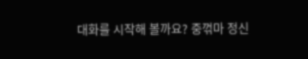대화를 시작해 볼까요? 중꺾마 정신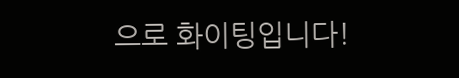으로 화이팅입니다!